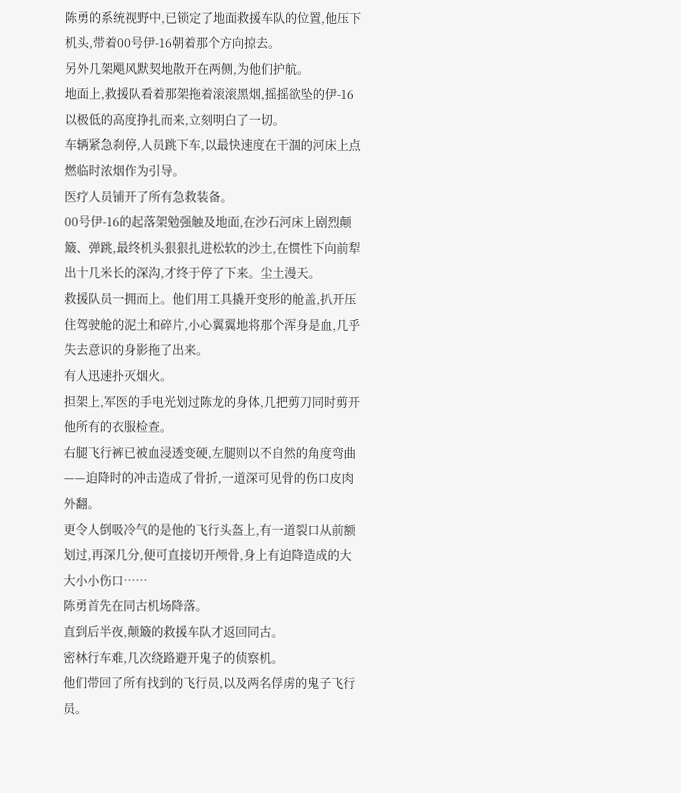陈勇的系统视野中,已锁定了地面救援车队的位置,他压下机头,带着00号伊-16朝着那个方向掠去。
另外几架飓风默契地散开在两侧,为他们护航。
地面上,救援队看着那架拖着滚滚黑烟,摇摇欲坠的伊-16以极低的高度挣扎而来,立刻明白了一切。
车辆紧急刹停,人员跳下车,以最快速度在干涸的河床上点燃临时浓烟作为引导。
医疗人员铺开了所有急救装备。
00号伊-16的起落架勉强触及地面,在沙石河床上剧烈颠簸、弹跳,最终机头狠狠扎进松软的沙土,在惯性下向前犁出十几米长的深沟,才终于停了下来。尘土漫天。
救援队员一拥而上。他们用工具撬开变形的舱盖,扒开压住驾驶舱的泥土和碎片,小心翼翼地将那个浑身是血,几乎失去意识的身影拖了出来。
有人迅速扑灭烟火。
担架上,军医的手电光划过陈龙的身体,几把剪刀同时剪开他所有的衣服检查。
右腿飞行裤已被血浸透变硬,左腿则以不自然的角度弯曲——迫降时的冲击造成了骨折,一道深可见骨的伤口皮肉外翻。
更令人倒吸冷气的是他的飞行头盔上,有一道裂口从前额划过,再深几分,便可直接切开颅骨,身上有迫降造成的大大小小伤口……
陈勇首先在同古机场降落。
直到后半夜,颠簸的救援车队才返回同古。
密林行车难,几次绕路避开鬼子的侦察机。
他们带回了所有找到的飞行员,以及两名俘虏的鬼子飞行员。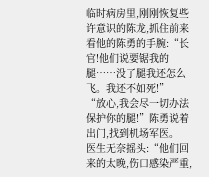临时病房里,刚刚恢复些许意识的陈龙,抓住前来看他的陈勇的手腕:“长官!他们说要锯我的腿……没了腿我还怎么飞。我还不如死!”
“放心,我会尽一切办法保护你的腿!”陈勇说着出门,找到机场军医。
医生无奈摇头:“他们回来的太晚,伤口感染严重,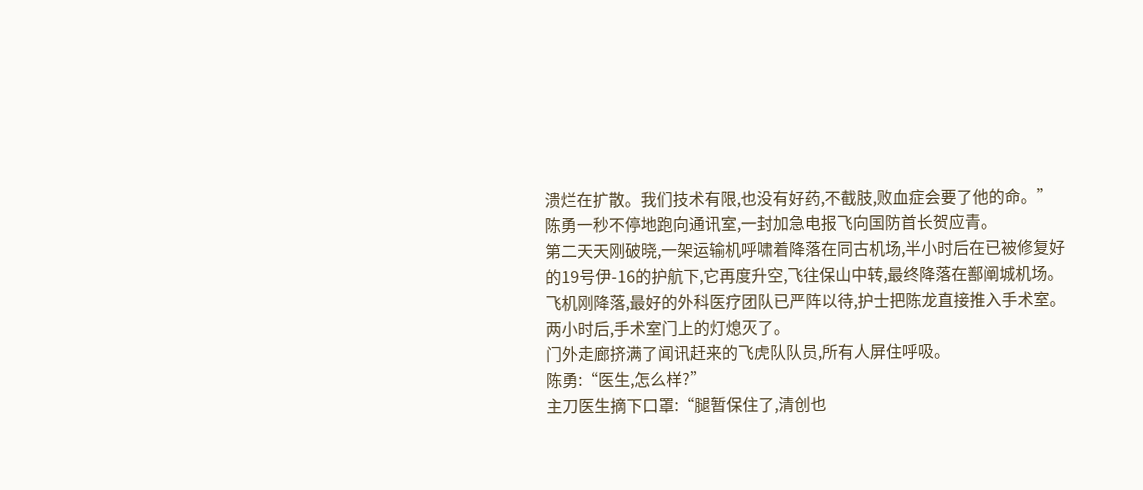溃烂在扩散。我们技术有限,也没有好药,不截肢,败血症会要了他的命。”
陈勇一秒不停地跑向通讯室,一封加急电报飞向国防首长贺应青。
第二天天刚破晓,一架运输机呼啸着降落在同古机场,半小时后在已被修复好的19号伊-16的护航下,它再度升空,飞往保山中转,最终降落在鄯阐城机场。
飞机刚降落,最好的外科医疗团队已严阵以待,护士把陈龙直接推入手术室。
两小时后,手术室门上的灯熄灭了。
门外走廊挤满了闻讯赶来的飞虎队队员,所有人屏住呼吸。
陈勇:“医生,怎么样?”
主刀医生摘下口罩:“腿暂保住了,清创也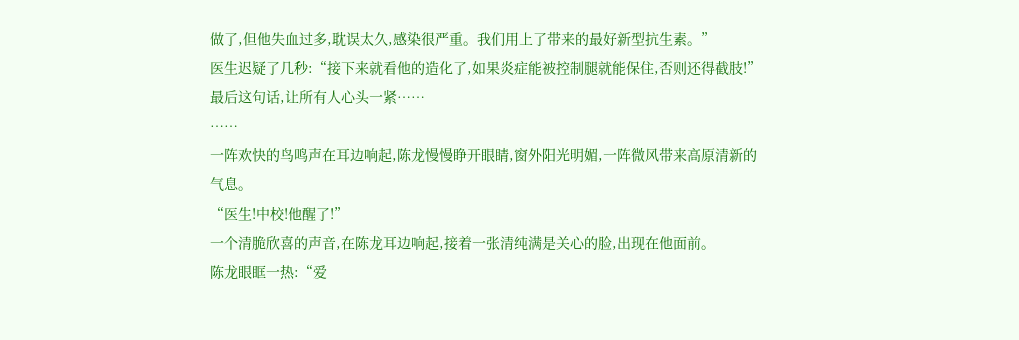做了,但他失血过多,耽误太久,感染很严重。我们用上了带来的最好新型抗生素。”
医生迟疑了几秒:“接下来就看他的造化了,如果炎症能被控制腿就能保住,否则还得截肢!”
最后这句话,让所有人心头一紧……
……
一阵欢快的鸟鸣声在耳边响起,陈龙慢慢睁开眼睛,窗外阳光明媚,一阵微风带来高原清新的气息。
“医生!中校!他醒了!”
一个清脆欣喜的声音,在陈龙耳边响起,接着一张清纯满是关心的脸,出现在他面前。
陈龙眼眶一热:“爱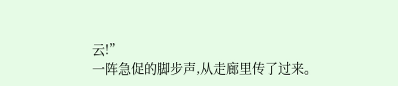云!”
一阵急促的脚步声,从走廊里传了过来。